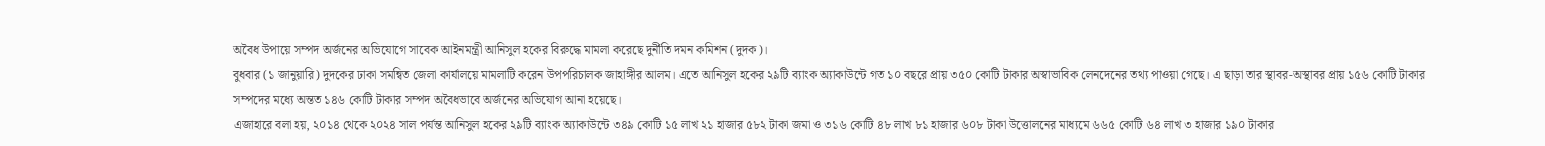অবৈধ উপায়ে সম্পদ অর্জনের অভিযোগে সাবেক আইনমন্ত্রী আনিসুল হকের বিরুদ্ধে মামলা করেছে দুর্নীতি দমন কমিশন (দুদক)।
বুধবার (১ জানুয়ারি) দুদকের ঢাকা সমন্বিত জেলা কার্যালয়ে মামলাটি করেন উপপরিচালক জাহাঙ্গীর আলম। এতে আনিসুল হকের ২৯টি ব্যাংক অ্যাকাউন্টে গত ১০ বছরে প্রায় ৩৫০ কোটি টাকার অস্বাভাবিক লেনদেনের তথ্য পাওয়া গেছে। এ ছাড়া তার স্থাবর-অস্থাবর প্রায় ১৫৬ কোটি টাকার সম্পদের মধ্যে অন্তত ১৪৬ কোটি টাকার সম্পদ অবৈধভাবে অর্জনের অভিযোগ আনা হয়েছে।
এজাহারে বলা হয়, ২০১৪ থেকে ২০২৪ সাল পর্যন্ত আনিসুল হকের ২৯টি ব্যাংক অ্যাকাউন্টে ৩৪৯ কোটি ১৫ লাখ ২১ হাজার ৫৮২ টাকা জমা ও ৩১৬ কোটি ৪৮ লাখ ৮১ হাজার ৬০৮ টাকা উত্তোলনের মাধ্যমে ৬৬৫ কোটি ৬৪ লাখ ৩ হাজার ১৯০ টাকার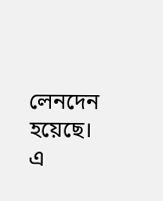লেনদেন হয়েছে। এ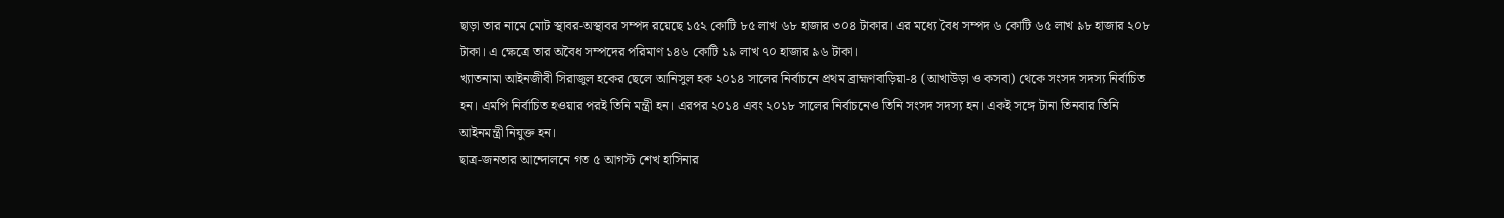ছাড়া তার নামে মোট স্থাবর-অস্থাবর সম্পদ রয়েছে ১৫২ কোটি ৮৫ লাখ ৬৮ হাজার ৩০৪ টাকার। এর মধ্যে বৈধ সম্পদ ৬ কোটি ৬৫ লাখ ৯৮ হাজার ২০৮ টাকা। এ ক্ষেত্রে তার অবৈধ সম্পদের পরিমাণ ১৪৬ কোটি ১৯ লাখ ৭০ হাজার ৯৬ টাকা।
খ্যাতনামা আইনজীবী সিরাজুল হকের ছেলে আনিসুল হক ২০১৪ সালের নির্বাচনে প্রথম ব্রাহ্মণবাড়িয়া-৪ (আখাউড়া ও কসবা) থেকে সংসদ সদস্য নির্বাচিত হন। এমপি নির্বাচিত হওয়ার পরই তিনি মন্ত্রী হন। এরপর ২০১৪ এবং ২০১৮ সালের নির্বাচনেও তিনি সংসদ সদস্য হন। একই সঙ্গে টানা তিনবার তিনি আইনমন্ত্রী নিযুক্ত হন।
ছাত্র-জনতার আন্দোলনে গত ৫ আগস্ট শেখ হাসিনার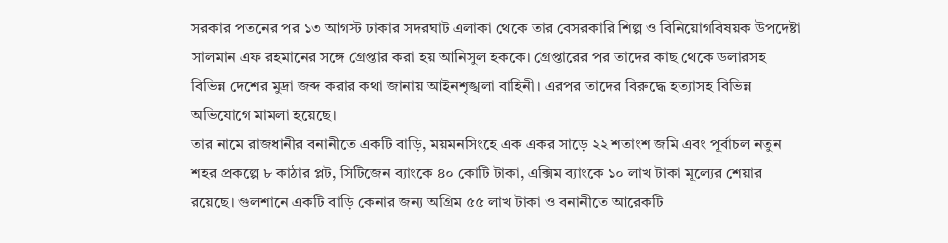সরকার পতনের পর ১৩ আগস্ট ঢাকার সদরঘাট এলাকা থেকে তার বেসরকারি শিল্প ও বিনিয়োগবিষয়ক উপদেষ্টা সালমান এফ রহমানের সঙ্গে গ্রেপ্তার করা হয় আনিসুল হককে। গ্রেপ্তারের পর তাদের কাছ থেকে ডলারসহ বিভিন্ন দেশের মুদ্রা জব্দ করার কথা জানায় আইনশৃঙ্খলা বাহিনী। এরপর তাদের বিরুদ্ধে হত্যাসহ বিভিন্ন অভিযোগে মামলা হয়েছে।
তার নামে রাজধানীর বনানীতে একটি বাড়ি, ময়মনসিংহে এক একর সাড়ে ২২ শতাংশ জমি এবং পূর্বাচল নতুন শহর প্রকল্পে ৮ কাঠার প্লট, সিটিজেন ব্যাংকে ৪০ কোটি টাকা, এক্সিম ব্যাংকে ১০ লাখ টাকা মূল্যের শেয়ার রয়েছে। গুলশানে একটি বাড়ি কেনার জন্য অগ্রিম ৫৫ লাখ টাকা ও বনানীতে আরেকটি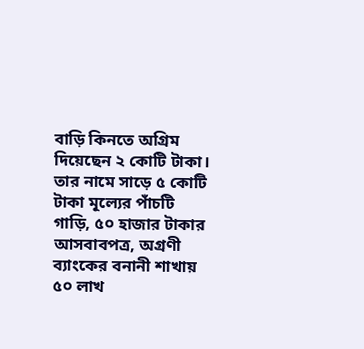বাড়ি কিনতে অগ্রিম দিয়েছেন ২ কোটি টাকা। তার নামে সাড়ে ৫ কোটি টাকা মূল্যের পাঁচটি গাড়ি, ৫০ হাজার টাকার আসবাবপত্র, অগ্রণী ব্যাংকের বনানী শাখায় ৫০ লাখ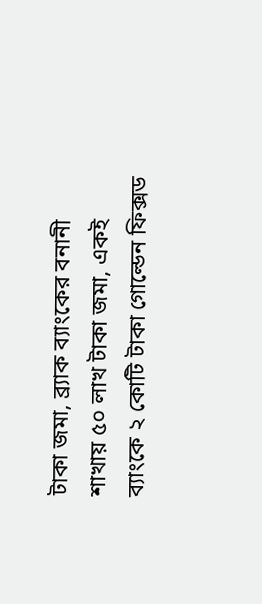টাকা জমা, ব্র্যাক ব্যাংকের বনানী শাখায় ৫০ লাখ টাকা জমা, একই ব্যাংকে ২ কোটি টাকা গোল্ডেন ফিক্সড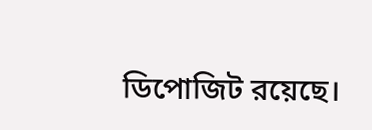ডিপোজিট রয়েছে।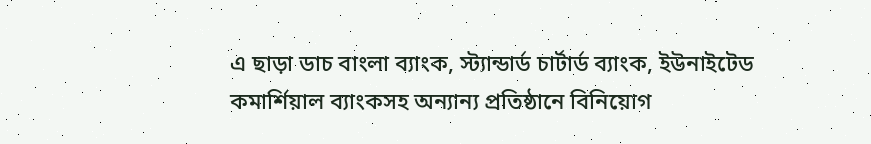এ ছাড়া ডাচ বাংলা ব্যাংক, স্ট্যান্ডার্ড চার্টার্ড ব্যাংক, ইউনাইটেড কমার্শিয়াল ব্যাংকসহ অন্যান্য প্রতিষ্ঠানে বিনিয়োগ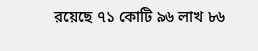রয়েছে ৭১ কোটি ৯৬ লাখ ৮৬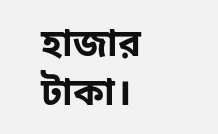হাজার টাকা।